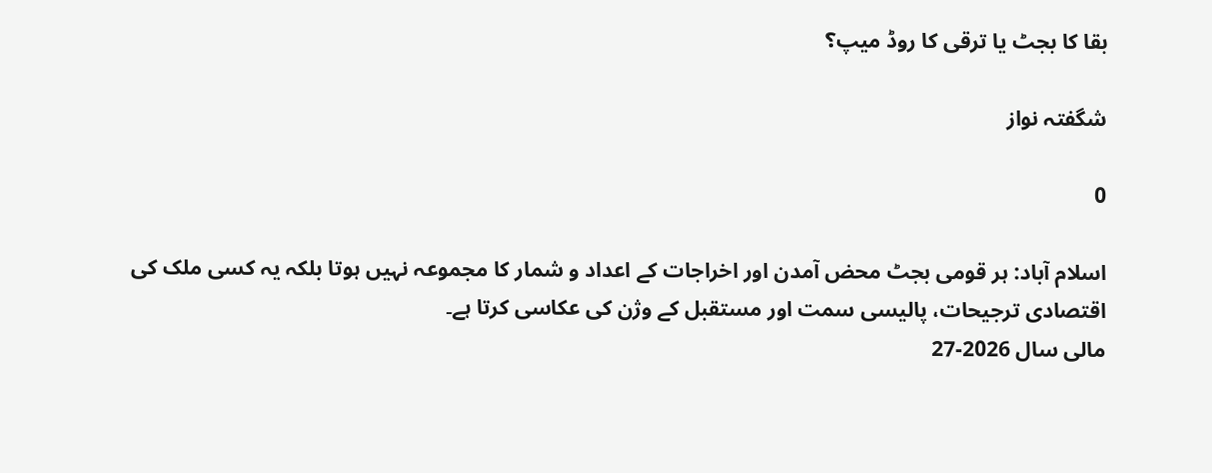بقا کا بجٹ یا ترقی کا روڈ میپ؟

شگفتہ نواز

0

اسلام آباد: ہر قومی بجٹ محض آمدن اور اخراجات کے اعداد و شمار کا مجموعہ نہیں ہوتا بلکہ یہ کسی ملک کی اقتصادی ترجیحات، پالیسی سمت اور مستقبل کے وژن کی عکاسی کرتا ہے۔
مالی سال 2026-27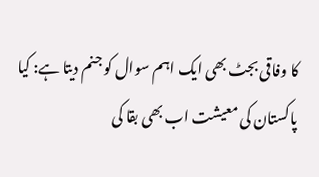کا وفاقی بجٹ بھی ایک اہم سوال کو جنم دیتا ہے: کیا پاکستان کی معیشت اب بھی بقا کی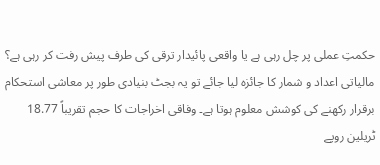حکمتِ عملی پر چل رہی ہے یا واقعی پائیدار ترقی کی طرف پیش رفت کر رہی ہے؟
مالیاتی اعداد و شمار کا جائزہ لیا جائے تو یہ بجٹ بنیادی طور پر معاشی استحکام برقرار رکھنے کی کوشش معلوم ہوتا ہے۔ وفاقی اخراجات کا حجم تقریباً 18.77 ٹریلین روپے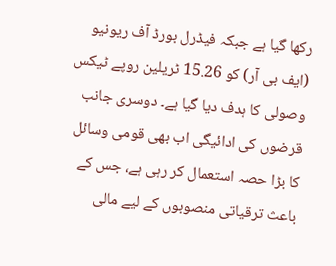رکھا گیا ہے جبکہ فیڈرل بورڈ آف ریونیو (ایف بی آر) کو 15.26 ٹریلین روپے ٹیکس وصولی کا ہدف دیا گیا ہے۔ دوسری جانب قرضوں کی ادائیگی اب بھی قومی وسائل کا بڑا حصہ استعمال کر رہی ہے، جس کے باعث ترقیاتی منصوبوں کے لیے مالی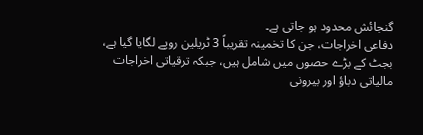گنجائش محدود ہو جاتی ہے۔
دفاعی اخراجات، جن کا تخمینہ تقریباً 3 ٹریلین روپے لگایا گیا ہے، بجٹ کے بڑے حصوں میں شامل ہیں، جبکہ ترقیاتی اخراجات مالیاتی دباؤ اور بیرونی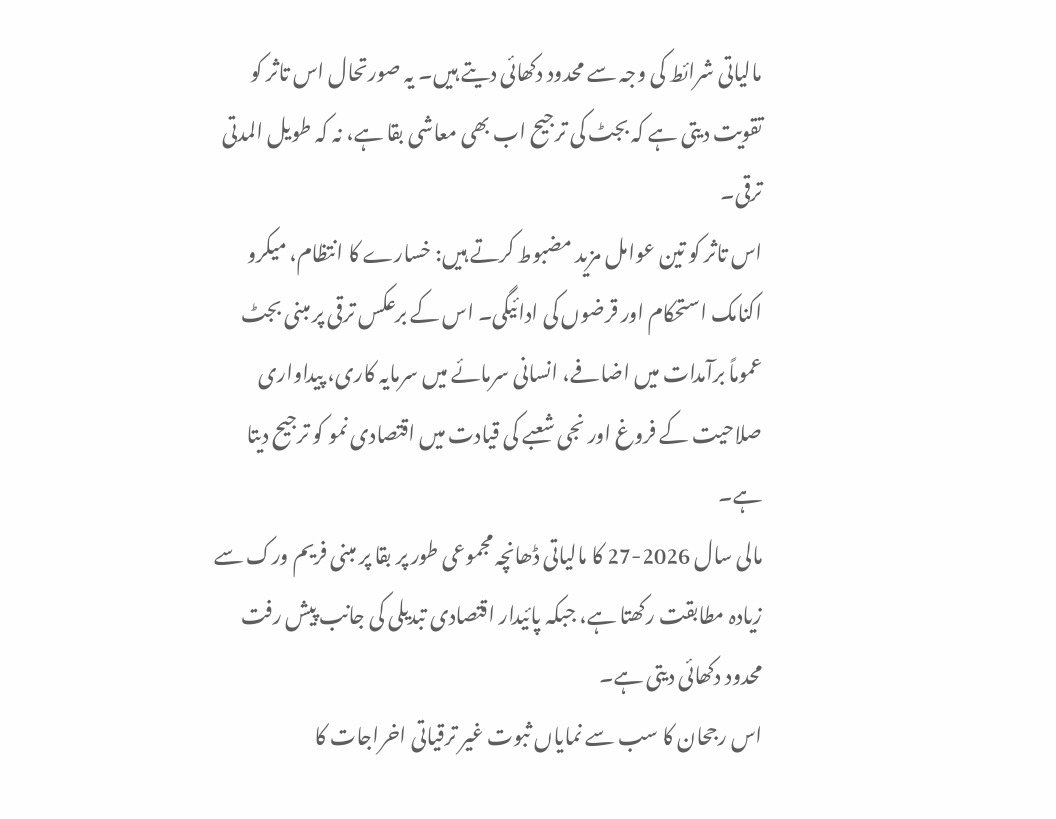مالیاتی شرائط کی وجہ سے محدود دکھائی دیتے ہیں۔ یہ صورتحال اس تاثر کو تقویت دیتی ہے کہ بجٹ کی ترجیح اب بھی معاشی بقا ہے، نہ کہ طویل المدتی ترقی۔
اس تاثر کو تین عوامل مزید مضبوط کرتے ہیں: خسارے کا انتظام، میکرو اکنامک استحکام اور قرضوں کی ادائیگی۔ اس کے برعکس ترقی پر مبنی بجٹ عموماً برآمدات میں اضافے، انسانی سرمائے میں سرمایہ کاری، پیداواری صلاحیت کے فروغ اور نجی شعبے کی قیادت میں اقتصادی نمو کو ترجیح دیتا ہے۔
مالی سال 2026-27 کا مالیاتی ڈھانچہ مجموعی طور پر بقا پر مبنی فریم ورک سے زیادہ مطابقت رکھتا ہے، جبکہ پائیدار اقتصادی تبدیلی کی جانب پیش رفت محدود دکھائی دیتی ہے۔
اس رجحان کا سب سے نمایاں ثبوت غیر ترقیاتی اخراجات کا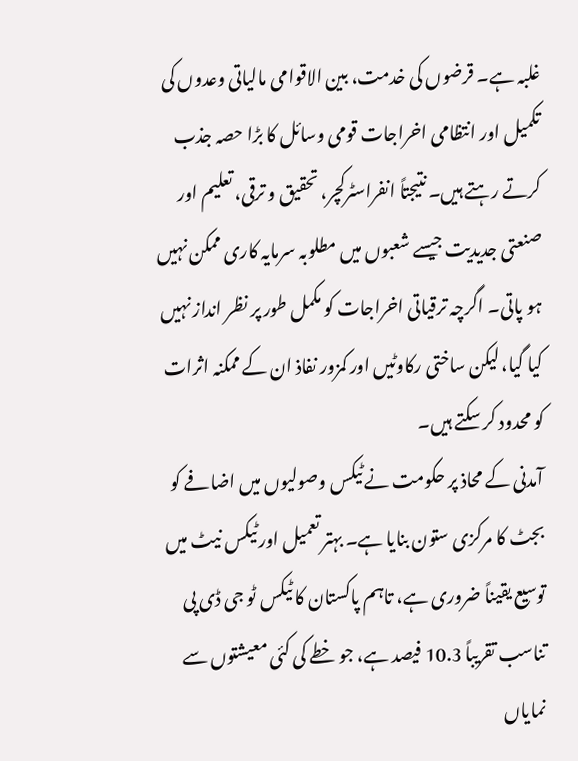غلبہ ہے۔ قرضوں کی خدمت، بین الاقوامی مالیاتی وعدوں کی تکمیل اور انتظامی اخراجات قومی وسائل کا بڑا حصہ جذب کرتے رہتے ہیں۔ نتیجتاً انفراسٹرکچر، تحقیق و ترقی، تعلیم اور صنعتی جدیدیت جیسے شعبوں میں مطلوبہ سرمایہ کاری ممکن نہیں ہو پاتی۔ اگرچہ ترقیاتی اخراجات کو مکمل طور پر نظر انداز نہیں کیا گیا، لیکن ساختی رکاوٹیں اور کمزور نفاذ ان کے ممکنہ اثرات کو محدود کر سکتے ہیں۔
آمدنی کے محاذ پر حکومت نے ٹیکس وصولیوں میں اضافے کو بجٹ کا مرکزی ستون بنایا ہے۔ بہتر تعمیل اور ٹیکس نیٹ میں توسیع یقیناً ضروری ہے، تاہم پاکستان کا ٹیکس ٹو جی ڈی پی تناسب تقریباً 10.3 فیصد ہے، جو خطے کی کئی معیشتوں سے نمایاں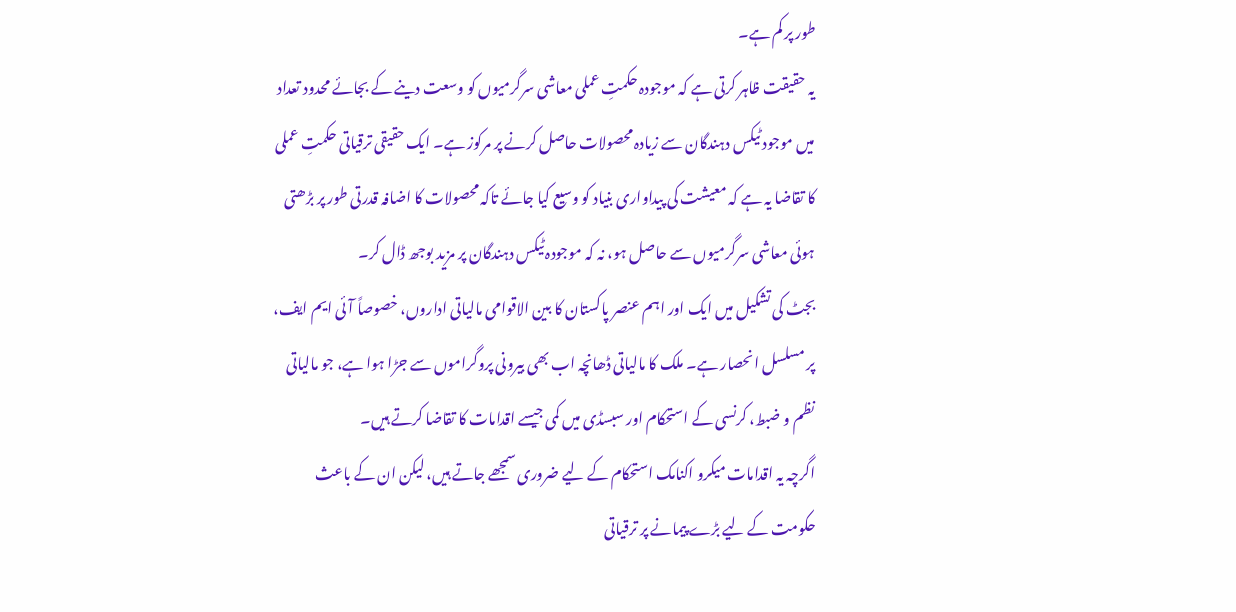طور پر کم ہے۔
یہ حقیقت ظاہر کرتی ہے کہ موجودہ حکمتِ عملی معاشی سرگرمیوں کو وسعت دینے کے بجائے محدود تعداد میں موجود ٹیکس دہندگان سے زیادہ محصولات حاصل کرنے پر مرکوز ہے۔ ایک حقیقی ترقیاتی حکمتِ عملی کا تقاضا یہ ہے کہ معیشت کی پیداواری بنیاد کو وسیع کیا جائے تاکہ محصولات کا اضافہ قدرتی طور پر بڑھتی ہوئی معاشی سرگرمیوں سے حاصل ہو، نہ کہ موجودہ ٹیکس دہندگان پر مزید بوجھ ڈال کر۔
بجٹ کی تشکیل میں ایک اور اہم عنصر پاکستان کا بین الاقوامی مالیاتی اداروں، خصوصاً آئی ایم ایف، پر مسلسل انحصار ہے۔ ملک کا مالیاتی ڈھانچہ اب بھی بیرونی پروگراموں سے جڑا ہوا ہے، جو مالیاتی نظم و ضبط، کرنسی کے استحکام اور سبسڈی میں کمی جیسے اقدامات کا تقاضا کرتے ہیں۔
اگرچہ یہ اقدامات میکرو اکنامک استحکام کے لیے ضروری سمجھے جاتے ہیں، لیکن ان کے باعث حکومت کے لیے بڑے پیمانے پر ترقیاتی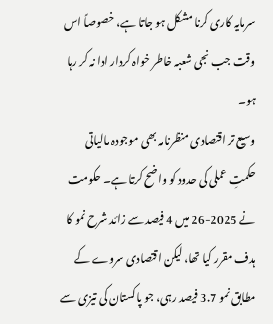سرمایہ کاری کرنا مشکل ہو جاتا ہے، خصوصاً اس وقت جب نجی شعبہ خاطر خواہ کردار ادا نہ کر رہا ہو۔
وسیع تر اقتصادی منظرنامہ بھی موجودہ مالیاتی حکمتِ عملی کی حدود کو واضح کرتا ہے۔ حکومت نے 2025-26 میں 4 فیصد سے زائد شرح نمو کا ہدف مقرر کیا تھا، لیکن اقتصادی سروے کے مطابق نمو 3.7 فیصد رہی، جو پاکستان کی تیزی سے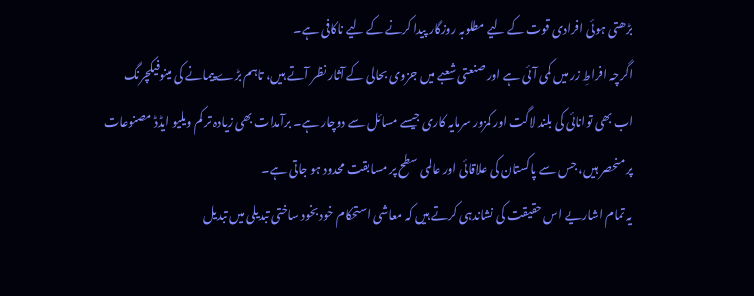بڑھتی ہوئی افرادی قوت کے لیے مطلوبہ روزگار پیدا کرنے کے لیے ناکافی ہے۔
اگرچہ افراطِ زر میں کمی آئی ہے اور صنعتی شعبے میں جزوی بحالی کے آثار نظر آتے ہیں، تاہم بڑے پیمانے کی مینوفیکچرنگ اب بھی توانائی کی بلند لاگت اور کمزور سرمایہ کاری جیسے مسائل سے دوچار ہے۔ برآمدات بھی زیادہ تر کم ویلیو ایڈڈ مصنوعات پر منحصر ہیں، جس سے پاکستان کی علاقائی اور عالمی سطح پر مسابقت محدود ہو جاتی ہے۔
یہ تمام اشاریے اس حقیقت کی نشاندہی کرتے ہیں کہ معاشی استحکام خود بخود ساختی تبدیلی میں تبدیل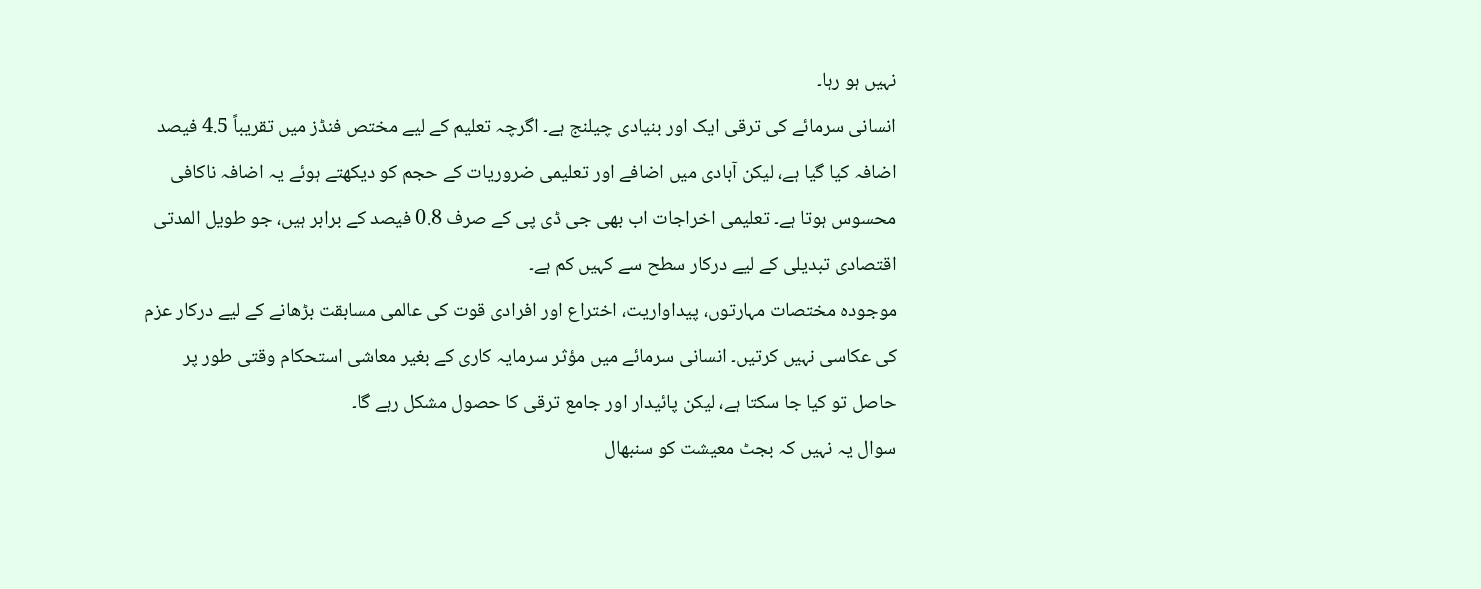نہیں ہو رہا۔
انسانی سرمائے کی ترقی ایک اور بنیادی چیلنج ہے۔ اگرچہ تعلیم کے لیے مختص فنڈز میں تقریباً 4.5 فیصد اضافہ کیا گیا ہے، لیکن آبادی میں اضافے اور تعلیمی ضروریات کے حجم کو دیکھتے ہوئے یہ اضافہ ناکافی محسوس ہوتا ہے۔ تعلیمی اخراجات اب بھی جی ڈی پی کے صرف 0.8 فیصد کے برابر ہیں، جو طویل المدتی اقتصادی تبدیلی کے لیے درکار سطح سے کہیں کم ہے۔
موجودہ مختصات مہارتوں، پیداواریت، اختراع اور افرادی قوت کی عالمی مسابقت بڑھانے کے لیے درکار عزم کی عکاسی نہیں کرتیں۔ انسانی سرمائے میں مؤثر سرمایہ کاری کے بغیر معاشی استحکام وقتی طور پر حاصل تو کیا جا سکتا ہے، لیکن پائیدار اور جامع ترقی کا حصول مشکل رہے گا۔
سوال یہ نہیں کہ بجٹ معیشت کو سنبھال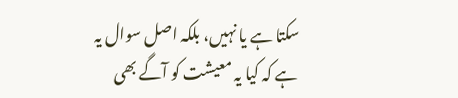سکتا ہے یا نہیں، بلکہ اصل سوال یہ ہے کہ کیا یہ معیشت کو آگے بھی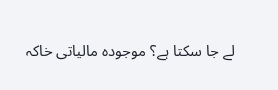لے جا سکتا ہے؟ موجودہ مالیاتی خاکہ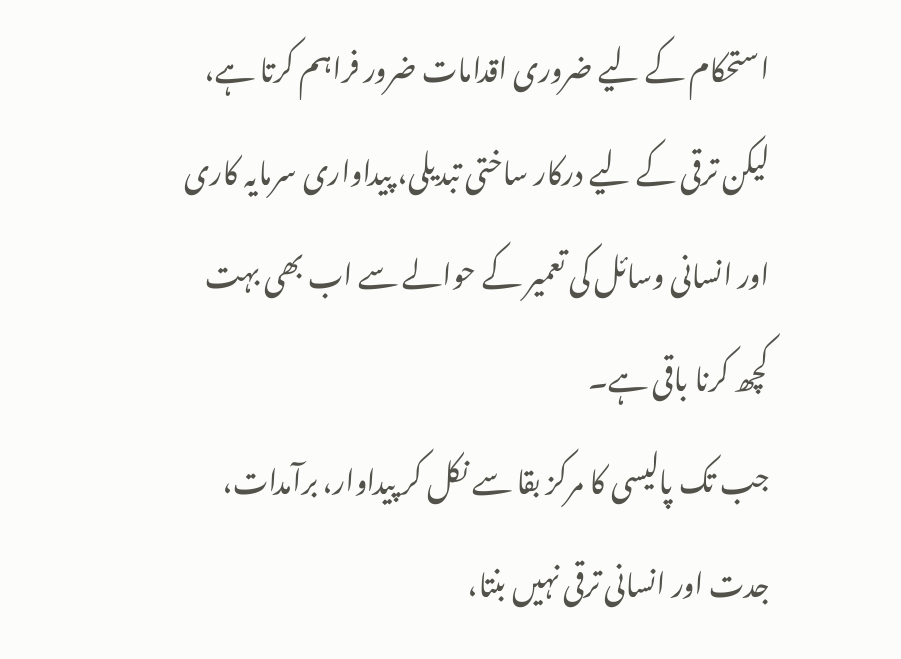استحکام کے لیے ضروری اقدامات ضرور فراہم کرتا ہے، لیکن ترقی کے لیے درکار ساختی تبدیلی، پیداواری سرمایہ کاری اور انسانی وسائل کی تعمیر کے حوالے سے اب بھی بہت کچھ کرنا باقی ہے۔
جب تک پالیسی کا مرکز بقا سے نکل کر پیداوار، برآمدات، جدت اور انسانی ترقی نہیں بنتا،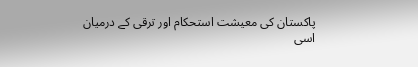پاکستان کی معیشت استحکام اور ترقی کے درمیان اسی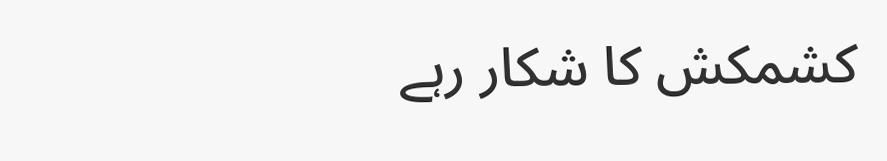کشمکش کا شکار رہے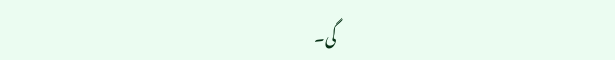گی۔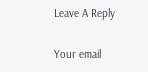Leave A Reply

Your email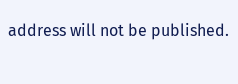address will not be published.